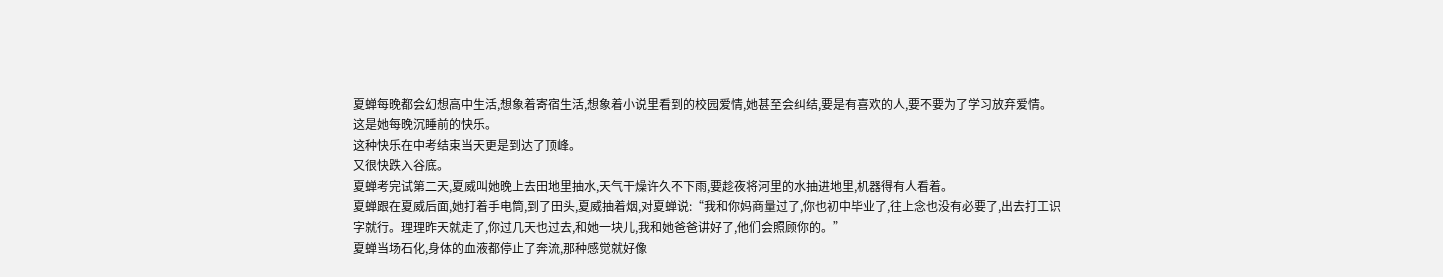夏蝉每晚都会幻想高中生活,想象着寄宿生活,想象着小说里看到的校园爱情,她甚至会纠结,要是有喜欢的人,要不要为了学习放弃爱情。
这是她每晚沉睡前的快乐。
这种快乐在中考结束当天更是到达了顶峰。
又很快跌入谷底。
夏蝉考完试第二天,夏威叫她晚上去田地里抽水,天气干燥许久不下雨,要趁夜将河里的水抽进地里,机器得有人看着。
夏蝉跟在夏威后面,她打着手电筒,到了田头,夏威抽着烟,对夏蝉说:“我和你妈商量过了,你也初中毕业了,往上念也没有必要了,出去打工识字就行。理理昨天就走了,你过几天也过去,和她一块儿,我和她爸爸讲好了,他们会照顾你的。”
夏蝉当场石化,身体的血液都停止了奔流,那种感觉就好像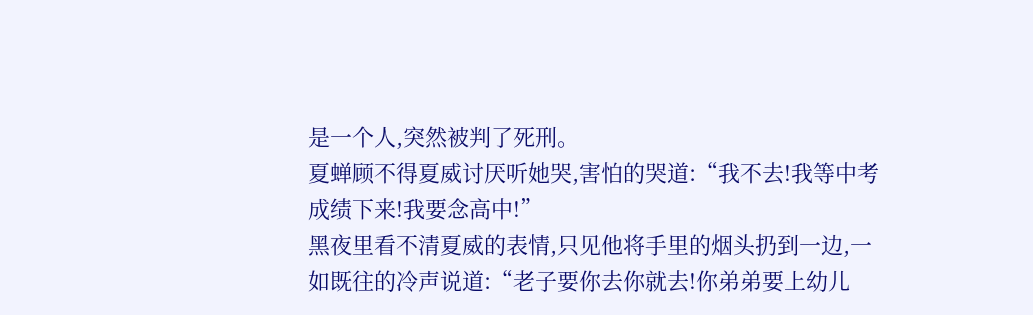是一个人,突然被判了死刑。
夏蝉顾不得夏威讨厌听她哭,害怕的哭道:“我不去!我等中考成绩下来!我要念高中!”
黑夜里看不清夏威的表情,只见他将手里的烟头扔到一边,一如既往的冷声说道:“老子要你去你就去!你弟弟要上幼儿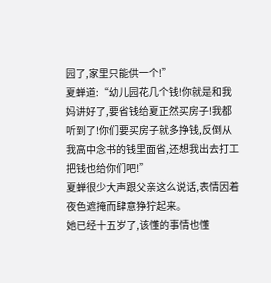园了,家里只能供一个!”
夏蝉道:“幼儿园花几个钱!你就是和我妈讲好了,要省钱给夏正然买房子!我都听到了!你们要买房子就多挣钱,反倒从我高中念书的钱里面省,还想我出去打工把钱也给你们吧!”
夏蝉很少大声跟父亲这么说话,表情因着夜色遮掩而肆意狰狞起来。
她已经十五岁了,该懂的事情也懂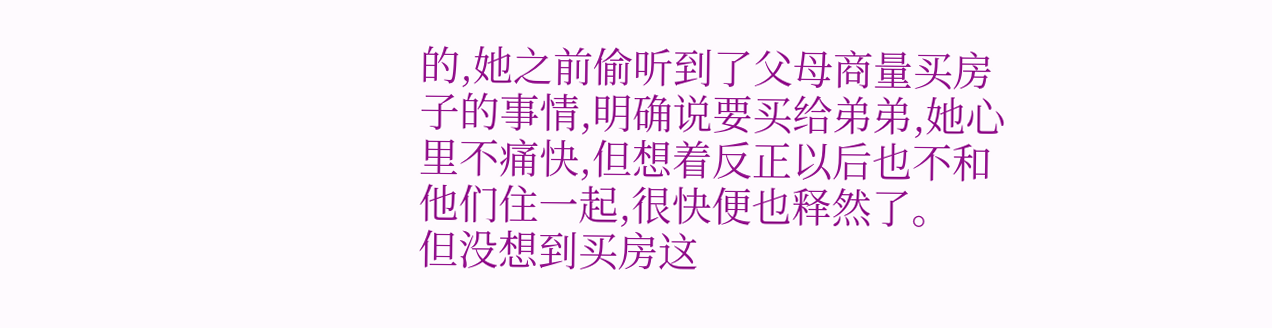的,她之前偷听到了父母商量买房子的事情,明确说要买给弟弟,她心里不痛快,但想着反正以后也不和他们住一起,很快便也释然了。
但没想到买房这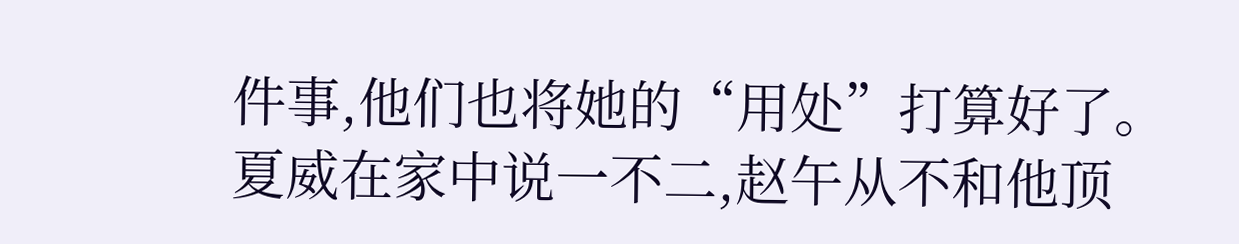件事,他们也将她的“用处”打算好了。
夏威在家中说一不二,赵午从不和他顶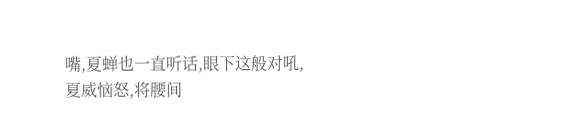嘴,夏蝉也一直听话,眼下这般对吼,夏威恼怒,将腰间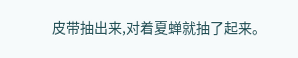皮带抽出来,对着夏蝉就抽了起来。